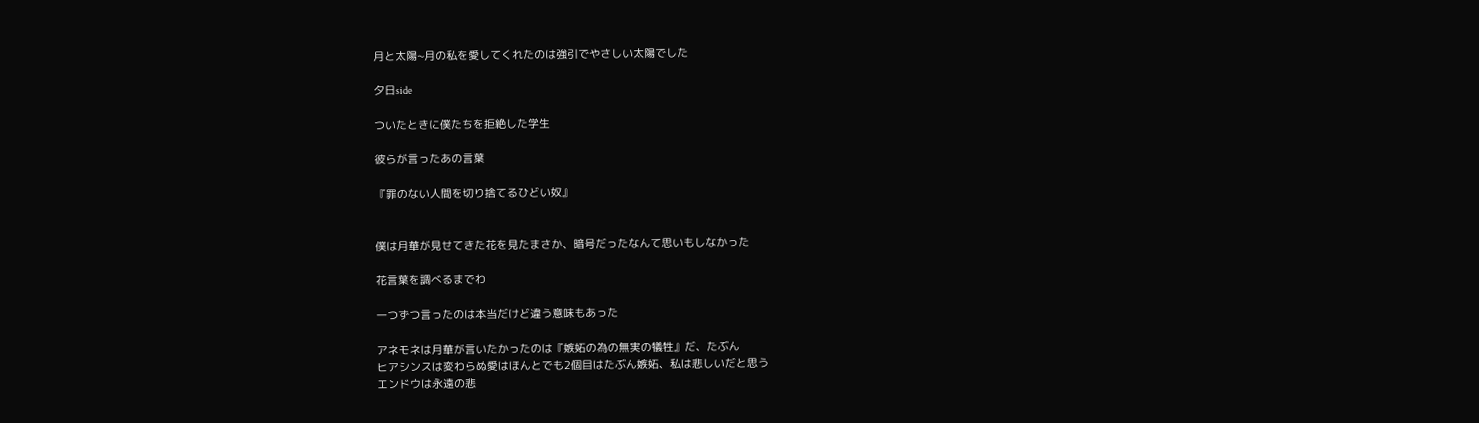月と太陽~月の私を愛してくれたのは強引でやさしい太陽でした

夕日side

ついたときに僕たちを拒絶した学生

彼らが言ったあの言葉

『罪のない人間を切り捨てるひどい奴』


僕は月華が見せてきた花を見たまさか、暗号だったなんて思いもしなかった

花言葉を調べるまでわ

一つずつ言ったのは本当だけど違う意味もあった

アネモネは月華が言いたかったのは『嫉妬の為の無実の犠牲』だ、たぶん
ヒアシンスは変わらぬ愛はほんとでも2個目はたぶん嫉妬、私は悲しいだと思う
エンドウは永遠の悲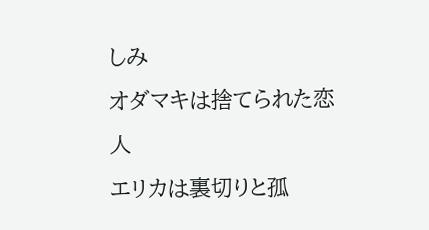しみ
オダマキは捨てられた恋人
エリカは裏切りと孤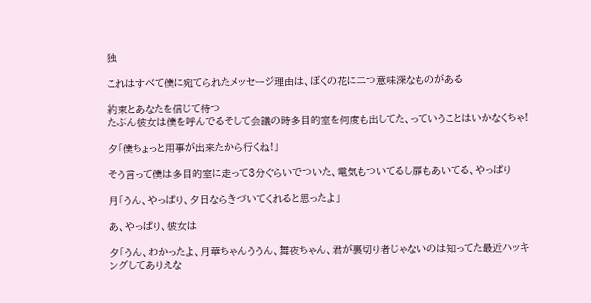独

これはすべて僕に宛てられたメッセージ理由は、ぼくの花に二つ意味深なものがある

約束とあなたを信じて待つ
たぶん彼女は僕を呼んでるそして会議の時多目的室を何度も出してた、っていうことはいかなくちゃ!

夕「僕ちょっと用事が出来たから行くね!」

そう言って僕は多目的室に走って3分ぐらいでついた、電気もついてるし扉もあいてる、やっぱり

月「うん、やっぱり、夕日ならきづいてくれると思ったよ」

あ、やっぱり、彼女は

夕「うん、わかったよ、月華ちゃんううん、舞夜ちゃん、君が裏切り者じゃないのは知ってた最近ハッキングしてありえな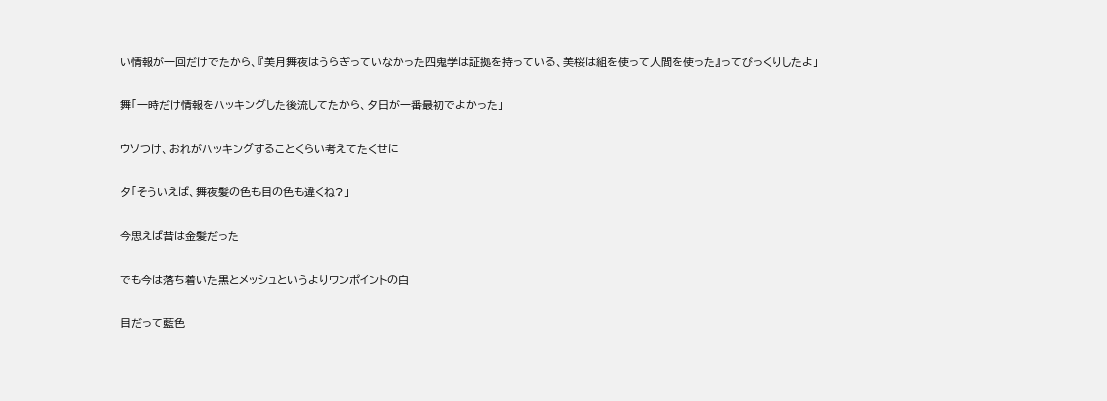い情報が一回だけでたから、『美月舞夜はうらぎっていなかった四鬼学は証拠を持っている、美桜は組を使って人間を使った』ってびっくりしたよ」

舞「一時だけ情報をハッキングした後流してたから、夕日が一番最初でよかった」

ウソつけ、おれがハッキングすることくらい考えてたくせに

夕「そういえば、舞夜髪の色も目の色も違くね?」

今思えば昔は金髪だった

でも今は落ち着いた黒とメッシュというよりワンポイントの白

目だって藍色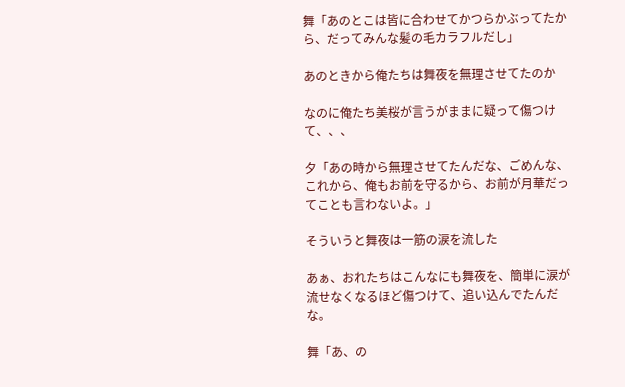舞「あのとこは皆に合わせてかつらかぶってたから、だってみんな髪の毛カラフルだし」

あのときから俺たちは舞夜を無理させてたのか

なのに俺たち美桜が言うがままに疑って傷つけて、、、

夕「あの時から無理させてたんだな、ごめんな、これから、俺もお前を守るから、お前が月華だってことも言わないよ。」

そういうと舞夜は一筋の涙を流した

あぁ、おれたちはこんなにも舞夜を、簡単に涙が流せなくなるほど傷つけて、追い込んでたんだな。

舞「あ、の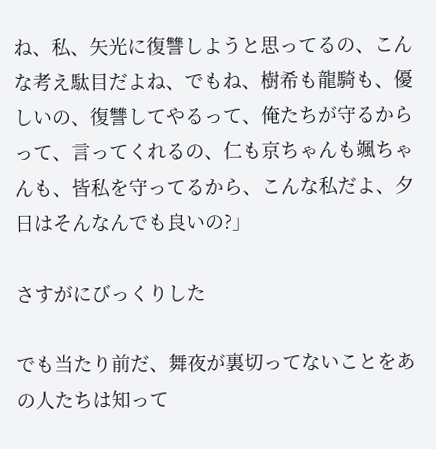ね、私、矢光に復讐しようと思ってるの、こんな考え駄目だよね、でもね、樹希も龍騎も、優しいの、復讐してやるって、俺たちが守るからって、言ってくれるの、仁も京ちゃんも颯ちゃんも、皆私を守ってるから、こんな私だよ、夕日はそんなんでも良いの?」

さすがにびっくりした

でも当たり前だ、舞夜が裏切ってないことをあの人たちは知って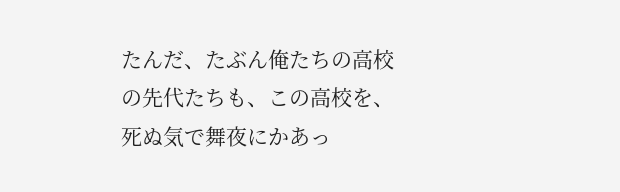たんだ、たぶん俺たちの高校の先代たちも、この高校を、死ぬ気で舞夜にかあっ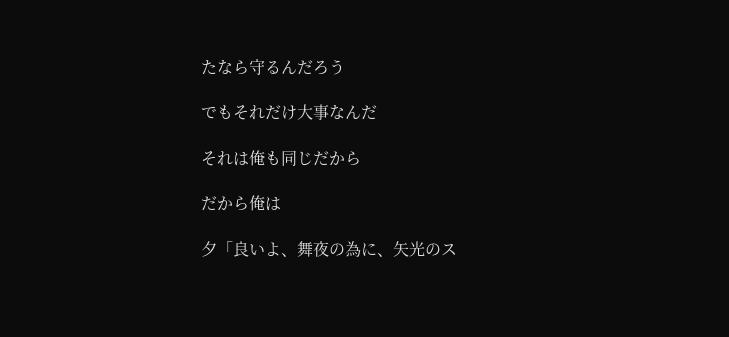たなら守るんだろう

でもそれだけ大事なんだ

それは俺も同じだから

だから俺は

夕「良いよ、舞夜の為に、矢光のス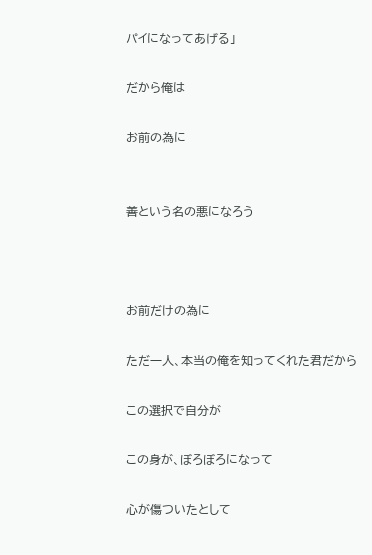パイになってあげる」

だから俺は

お前の為に


善という名の悪になろう



お前だけの為に

ただ一人、本当の俺を知ってくれた君だから

この選択で自分が

この身が、ぼろぼろになって

心が傷ついたとして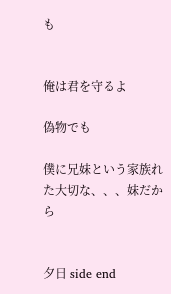も


俺は君を守るよ

偽物でも

僕に兄妹という家族れた大切な、、、妹だから


夕日 side end